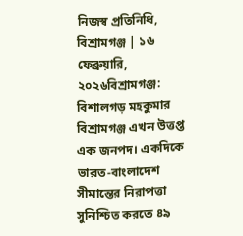নিজস্ব প্রতিনিধি, বিশ্রামগঞ্জ | ১৬ ফেব্রুয়ারি, ২০২৬বিশ্রামগঞ্জ: বিশালগড় মহকুমার বিশ্রামগঞ্জ এখন উত্তপ্ত এক জনপদ। একদিকে ভারত-বাংলাদেশ সীমান্তের নিরাপত্তা সুনিশ্চিত করতে ৪৯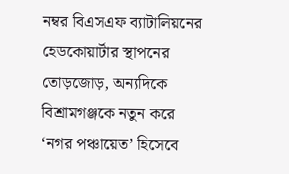নম্বর বিএসএফ ব্যাটালিয়নের হেডকোয়ার্টার স্থাপনের তোড়জোড়, অন্যদিকে বিশ্রামগঞ্জকে নতুন করে ‘নগর পঞ্চায়েত’ হিসেবে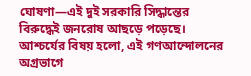ঘোষণা—এই দুই সরকারি সিদ্ধান্তের বিরুদ্ধেই জনরোষ আছড়ে পড়েছে। আশ্চর্যের বিষয় হলো, এই গণআন্দোলনের অগ্রভাগে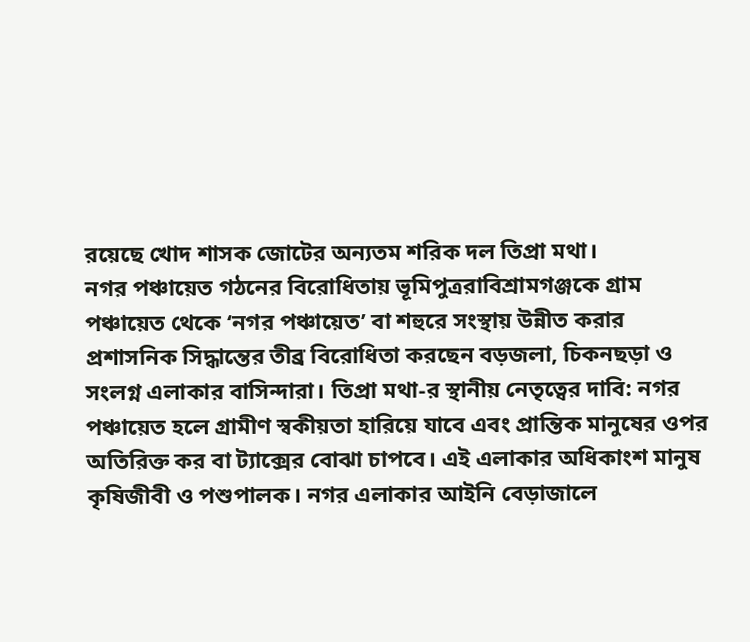রয়েছে খোদ শাসক জোটের অন্যতম শরিক দল তিপ্রা মথা।
নগর পঞ্চায়েত গঠনের বিরোধিতায় ভূমিপুত্ররাবিশ্রামগঞ্জকে গ্রাম পঞ্চায়েত থেকে ‘নগর পঞ্চায়েত’ বা শহুরে সংস্থায় উন্নীত করার প্রশাসনিক সিদ্ধান্তের তীব্র বিরোধিতা করছেন বড়জলা, চিকনছড়া ও সংলগ্ন এলাকার বাসিন্দারা। তিপ্রা মথা-র স্থানীয় নেতৃত্বের দাবি: নগর পঞ্চায়েত হলে গ্রামীণ স্বকীয়তা হারিয়ে যাবে এবং প্রান্তিক মানুষের ওপর অতিরিক্ত কর বা ট্যাক্সের বোঝা চাপবে। এই এলাকার অধিকাংশ মানুষ কৃষিজীবী ও পশুপালক। নগর এলাকার আইনি বেড়াজালে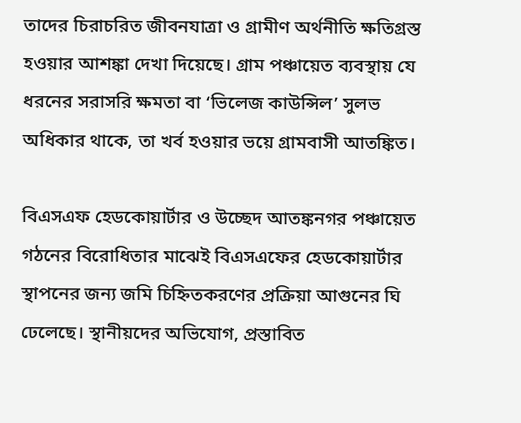তাদের চিরাচরিত জীবনযাত্রা ও গ্রামীণ অর্থনীতি ক্ষতিগ্রস্ত হওয়ার আশঙ্কা দেখা দিয়েছে। গ্রাম পঞ্চায়েত ব্যবস্থায় যে ধরনের সরাসরি ক্ষমতা বা ‘ভিলেজ কাউন্সিল’ সুলভ অধিকার থাকে, তা খর্ব হওয়ার ভয়ে গ্রামবাসী আতঙ্কিত।

বিএসএফ হেডকোয়ার্টার ও উচ্ছেদ আতঙ্কনগর পঞ্চায়েত গঠনের বিরোধিতার মাঝেই বিএসএফের হেডকোয়ার্টার স্থাপনের জন্য জমি চিহ্নিতকরণের প্রক্রিয়া আগুনের ঘি ঢেলেছে। স্থানীয়দের অভিযোগ, প্রস্তাবিত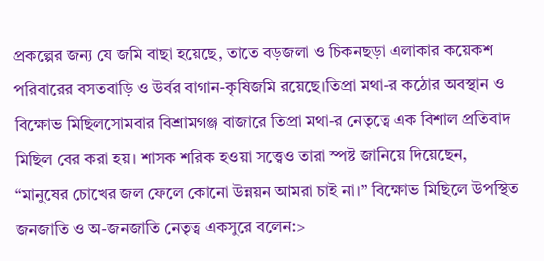প্রকল্পের জন্য যে জমি বাছা হয়েছে, তাতে বড়জলা ও চিকনছড়া এলাকার কয়েকশ পরিবারের বসতবাড়ি ও উর্বর বাগান-কৃষিজমি রয়েছে।তিপ্রা মথা-র কঠোর অবস্থান ও বিক্ষোভ মিছিলসোমবার বিশ্রামগঞ্জ বাজারে তিপ্রা মথা-র নেতৃত্বে এক বিশাল প্রতিবাদ মিছিল বের করা হয়। শাসক শরিক হওয়া সত্ত্বেও তারা স্পষ্ট জানিয়ে দিয়েছেন, “মানুষের চোখের জল ফেলে কোনো উন্নয়ন আমরা চাই না।” বিক্ষোভ মিছিলে উপস্থিত জনজাতি ও অ-জনজাতি নেতৃত্ব একসুরে বলেন:>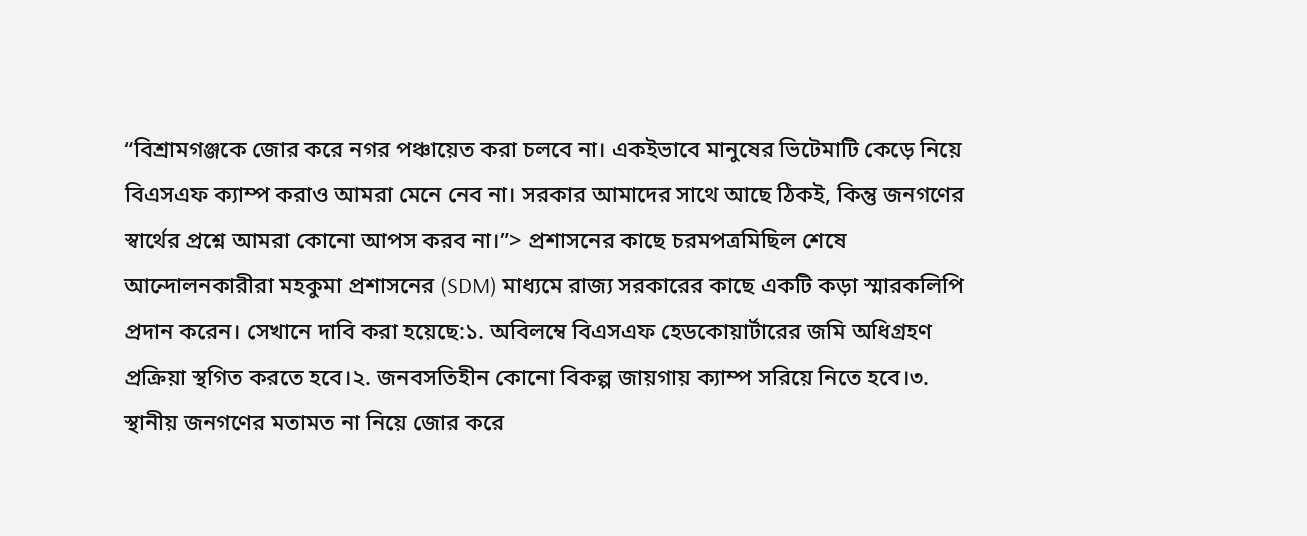“বিশ্রামগঞ্জকে জোর করে নগর পঞ্চায়েত করা চলবে না। একইভাবে মানুষের ভিটেমাটি কেড়ে নিয়ে বিএসএফ ক্যাম্প করাও আমরা মেনে নেব না। সরকার আমাদের সাথে আছে ঠিকই, কিন্তু জনগণের স্বার্থের প্রশ্নে আমরা কোনো আপস করব না।”> প্রশাসনের কাছে চরমপত্রমিছিল শেষে আন্দোলনকারীরা মহকুমা প্রশাসনের (SDM) মাধ্যমে রাজ্য সরকারের কাছে একটি কড়া স্মারকলিপি প্রদান করেন। সেখানে দাবি করা হয়েছে:১. অবিলম্বে বিএসএফ হেডকোয়ার্টারের জমি অধিগ্রহণ প্রক্রিয়া স্থগিত করতে হবে।২. জনবসতিহীন কোনো বিকল্প জায়গায় ক্যাম্প সরিয়ে নিতে হবে।৩. স্থানীয় জনগণের মতামত না নিয়ে জোর করে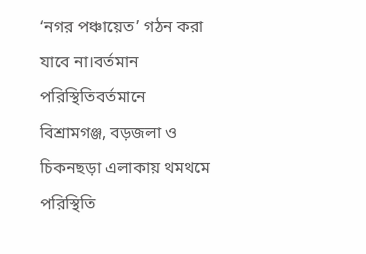‘নগর পঞ্চায়েত’ গঠন করা যাবে না।বর্তমান পরিস্থিতিবর্তমানে বিশ্রামগঞ্জ, বড়জলা ও চিকনছড়া এলাকায় থমথমে পরিস্থিতি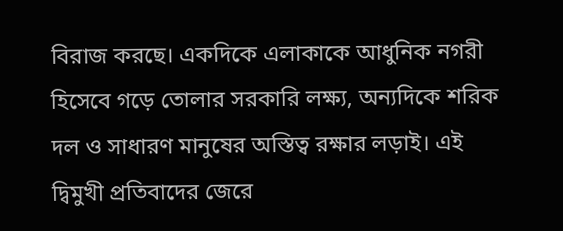বিরাজ করছে। একদিকে এলাকাকে আধুনিক নগরী হিসেবে গড়ে তোলার সরকারি লক্ষ্য, অন্যদিকে শরিক দল ও সাধারণ মানুষের অস্তিত্ব রক্ষার লড়াই। এই দ্বিমুখী প্রতিবাদের জেরে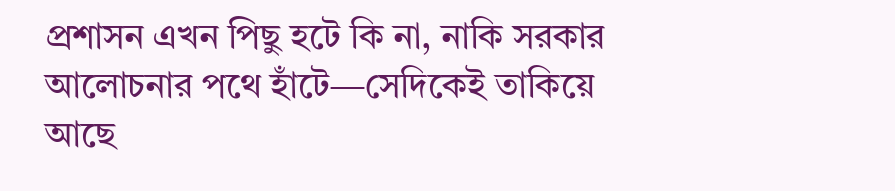প্রশাসন এখন পিছু হটে কি না, নাকি সরকার আলোচনার পথে হাঁটে—সেদিকেই তাকিয়ে আছে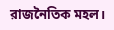রাজনৈতিক মহল।